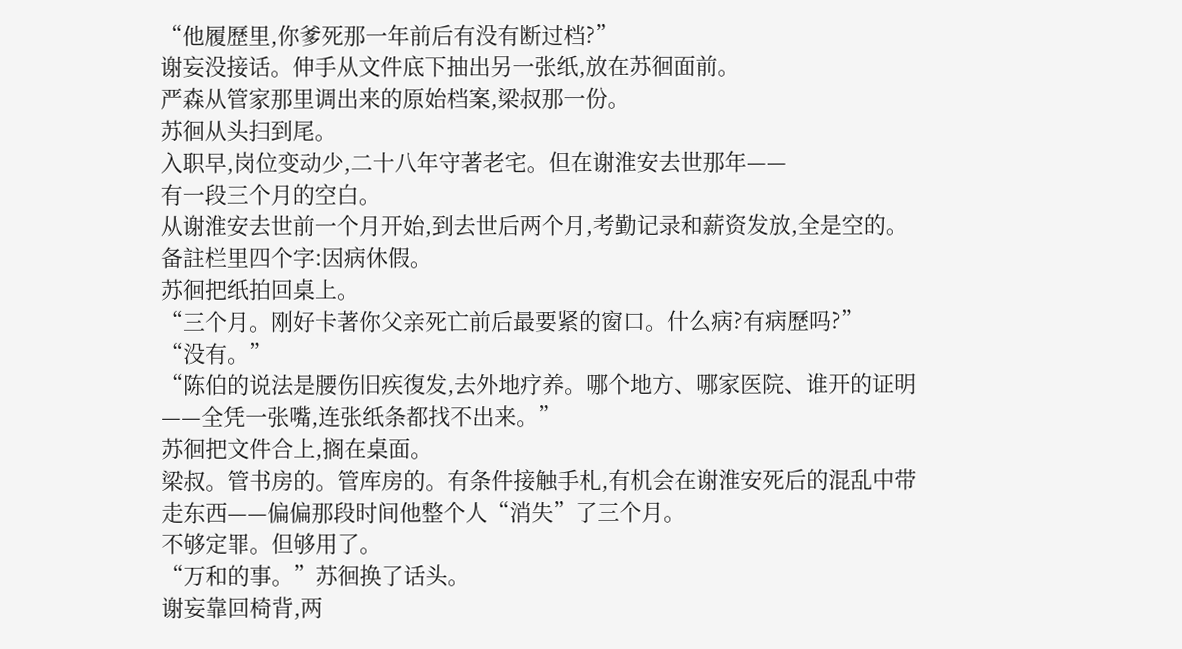“他履歷里,你爹死那一年前后有没有断过档?”
谢妄没接话。伸手从文件底下抽出另一张纸,放在苏徊面前。
严森从管家那里调出来的原始档案,梁叔那一份。
苏徊从头扫到尾。
入职早,岗位变动少,二十八年守著老宅。但在谢淮安去世那年——
有一段三个月的空白。
从谢淮安去世前一个月开始,到去世后两个月,考勤记录和薪资发放,全是空的。
备註栏里四个字:因病休假。
苏徊把纸拍回桌上。
“三个月。刚好卡著你父亲死亡前后最要紧的窗口。什么病?有病歷吗?”
“没有。”
“陈伯的说法是腰伤旧疾復发,去外地疗养。哪个地方、哪家医院、谁开的证明——全凭一张嘴,连张纸条都找不出来。”
苏徊把文件合上,搁在桌面。
梁叔。管书房的。管库房的。有条件接触手札,有机会在谢淮安死后的混乱中带走东西——偏偏那段时间他整个人“消失”了三个月。
不够定罪。但够用了。
“万和的事。”苏徊换了话头。
谢妄靠回椅背,两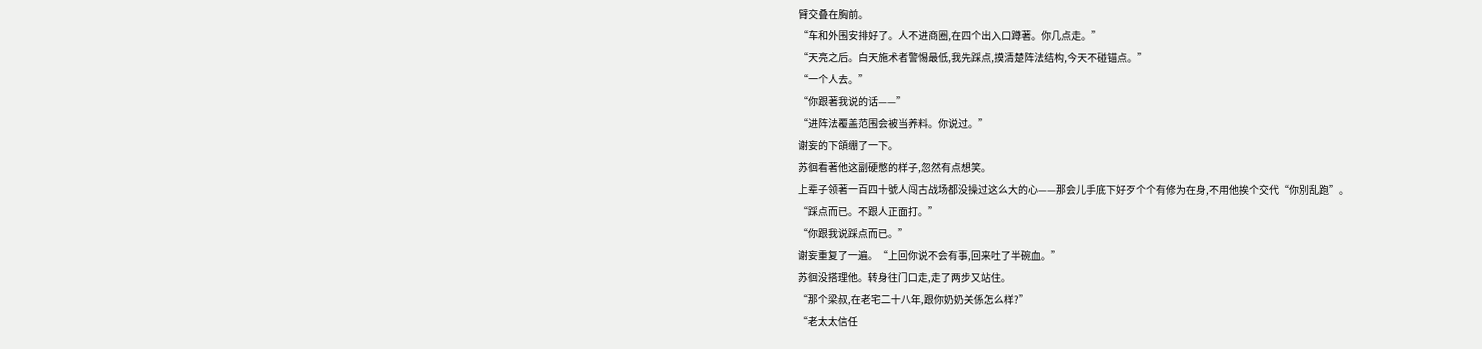臂交叠在胸前。
“车和外围安排好了。人不进商圈,在四个出入口蹲著。你几点走。”
“天亮之后。白天施术者警惕最低,我先踩点,摸清楚阵法结构,今天不碰锚点。”
“一个人去。”
“你跟著我说的话——”
“进阵法覆盖范围会被当养料。你说过。”
谢妄的下頜绷了一下。
苏徊看著他这副硬憋的样子,忽然有点想笑。
上辈子领著一百四十號人闯古战场都没操过这么大的心——那会儿手底下好歹个个有修为在身,不用他挨个交代“你別乱跑”。
“踩点而已。不跟人正面打。”
“你跟我说踩点而已。”
谢妄重复了一遍。“上回你说不会有事,回来吐了半碗血。”
苏徊没搭理他。转身往门口走,走了两步又站住。
“那个梁叔,在老宅二十八年,跟你奶奶关係怎么样?”
“老太太信任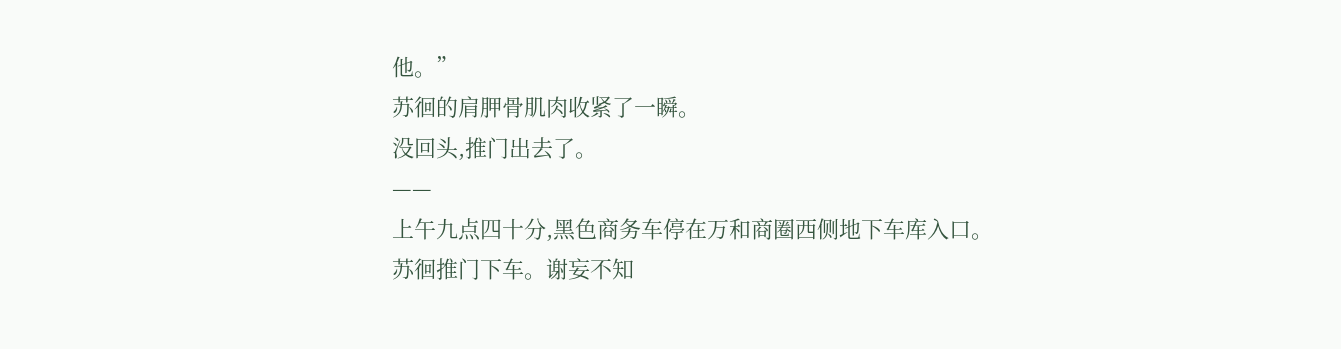他。”
苏徊的肩胛骨肌肉收紧了一瞬。
没回头,推门出去了。
——
上午九点四十分,黑色商务车停在万和商圈西侧地下车库入口。
苏徊推门下车。谢妄不知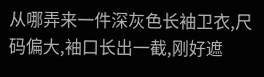从哪弄来一件深灰色长袖卫衣,尺码偏大,袖口长出一截,刚好遮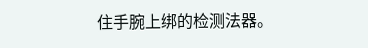住手腕上绑的检测法器。